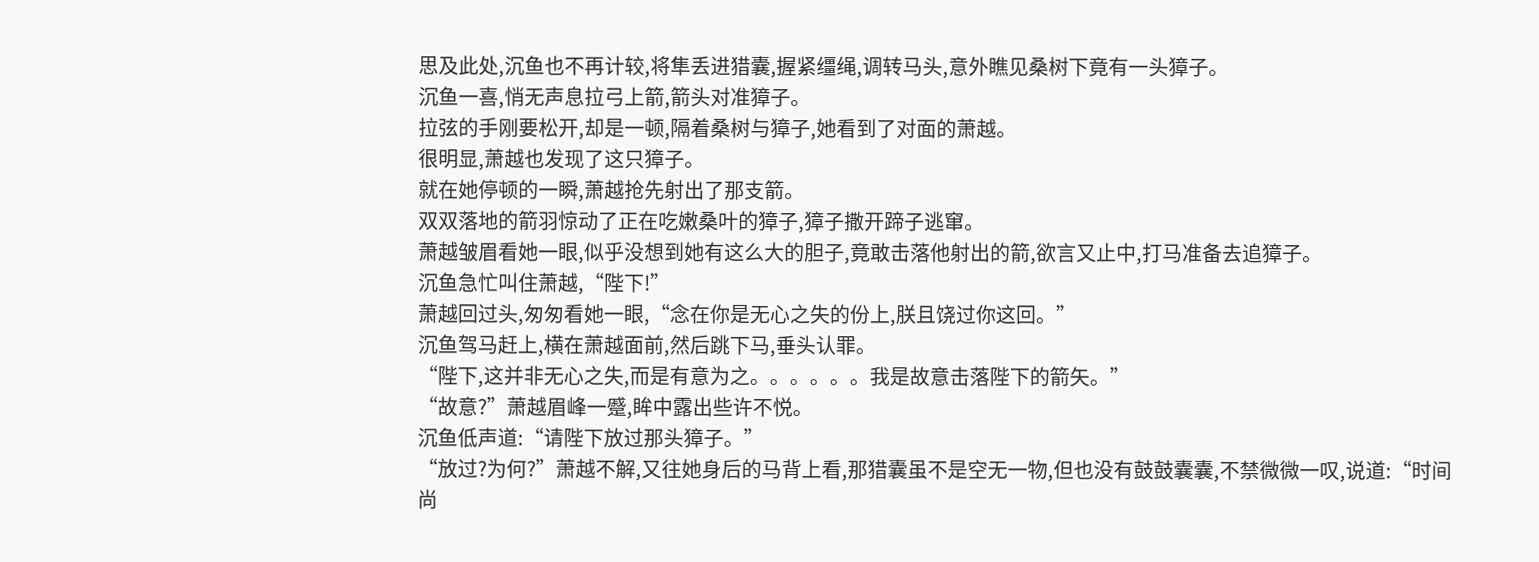思及此处,沉鱼也不再计较,将隼丢进猎囊,握紧缰绳,调转马头,意外瞧见桑树下竟有一头獐子。
沉鱼一喜,悄无声息拉弓上箭,箭头对准獐子。
拉弦的手刚要松开,却是一顿,隔着桑树与獐子,她看到了对面的萧越。
很明显,萧越也发现了这只獐子。
就在她停顿的一瞬,萧越抢先射出了那支箭。
双双落地的箭羽惊动了正在吃嫩桑叶的獐子,獐子撒开蹄子逃窜。
萧越皱眉看她一眼,似乎没想到她有这么大的胆子,竟敢击落他射出的箭,欲言又止中,打马准备去追獐子。
沉鱼急忙叫住萧越,“陛下!”
萧越回过头,匆匆看她一眼,“念在你是无心之失的份上,朕且饶过你这回。”
沉鱼驾马赶上,横在萧越面前,然后跳下马,垂头认罪。
“陛下,这并非无心之失,而是有意为之。。。。。。我是故意击落陛下的箭矢。”
“故意?”萧越眉峰一蹙,眸中露出些许不悦。
沉鱼低声道:“请陛下放过那头獐子。”
“放过?为何?”萧越不解,又往她身后的马背上看,那猎囊虽不是空无一物,但也没有鼓鼓囊囊,不禁微微一叹,说道:“时间尚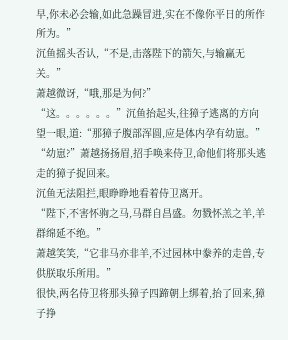早,你未必会输,如此急躁冒进,实在不像你平日的所作所为。”
沉鱼摇头否认,“不是,击落陛下的箭矢,与输赢无关。”
萧越微讶,“哦,那是为何?”
“这。。。。。。”沉鱼抬起头,往獐子逃离的方向望一眼,道:“那獐子腹部浑圆,应是体内孕有幼崽。”
“幼崽?”萧越扬扬眉,招手唤来侍卫,命他们将那头逃走的獐子捉回来。
沉鱼无法阻拦,眼睁睁地看着侍卫离开。
“陛下,不害怀驹之马,马群自昌盛。勿戮怀羔之羊,羊群绵延不绝。”
萧越笑笑,“它非马亦非羊,不过园林中豢养的走兽,专供朕取乐所用。”
很快,两名侍卫将那头獐子四蹄朝上绑着,抬了回来,獐子挣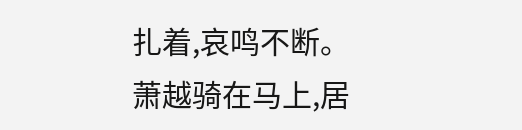扎着,哀鸣不断。
萧越骑在马上,居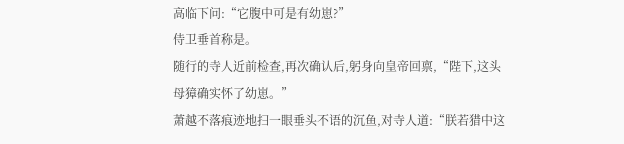高临下问:“它腹中可是有幼崽?”
侍卫垂首称是。
随行的寺人近前检查,再次确认后,躬身向皇帝回禀,“陛下,这头母獐确实怀了幼崽。”
萧越不落痕迹地扫一眼垂头不语的沉鱼,对寺人道:“朕若猎中这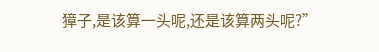獐子,是该算一头呢,还是该算两头呢?”